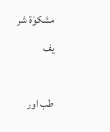مشکوٰة شر یف

طب اور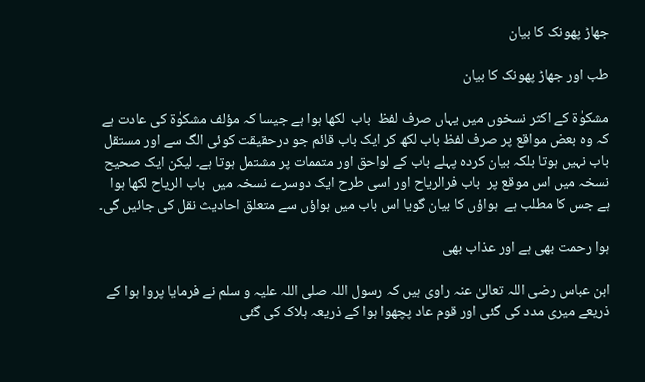جھاڑ پھونک کا بیان

طب اور جھاڑ پھونک کا بیان

مشکوٰۃ کے اکثر نسخوں میں یہاں صرف لفظ  باب  لکھا ہوا ہے جیسا کہ مؤلف مشکوٰۃ کی عادت ہے کہ وہ بعض مواقع پر صرف لفظ باب لکھ کر ایک باب قائم جو درحقیقت کوئی الگ سے اور مستقل باب نہیں ہوتا بلکہ بیان کردہ پہلے باب کے لواحق اور متممات پر مشتمل ہوتا ہے۔ لیکن ایک صحیح نسخہ میں اس موقع پر  باب فرالریاح اور اسی طرح ایک دوسرے نسخہ میں  باب الریاح لکھا ہوا ہے جس کا مطلب ہے  ہواؤں کا بیان گویا اس باب میں ہواؤں سے متعلق احادیث نقل کی جائیں گی۔

ہوا رحمت بھی ہے اور عذاب بھی

ابن عباس رضی اللہ تعالیٰ عنہ راوی ہیں کہ رسول اللہ صلی اللہ علیہ و سلم نے فرمایا پروا ہوا کے ذریعے میری مدد کی گئی اور قوم عاد پچھوا ہوا کے ذریعہ ہلاک کی گئی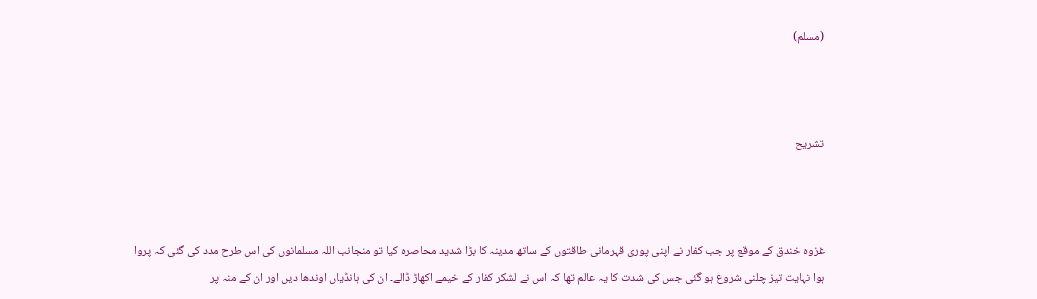(مسلم)



تشریح



غزوہ خندق کے موقع پر جب کفار نے اپنی پوری قہرمانی طاقتوں کے ساتھ مدینہ کا بڑا شدید محاصرہ کیا تو منجانب اللہ مسلمانوں کی اس طرح مدد کی گئی کہ پروا ہوا نہایت تیز چلنی شروع ہو گئی جس کی شدت کا یہ عالم تھا کہ اس نے لشکر کفار کے خیمے اکھاڑ ڈالے۔ ان کی ہانڈیاں اوندھا دیں اور ان کے منہ پر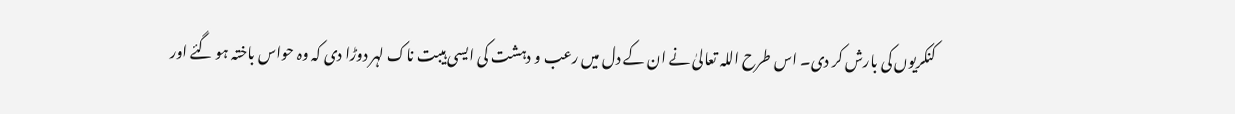کنکریوں کی بارش کر دی۔ اس طرح اللہ تعالیٰ نے ان کے دل میں رعب و دہشت کی ایسی ہیبت ناک لہر دوڑا دی کہ وہ حواس باختہ ہو گئے اور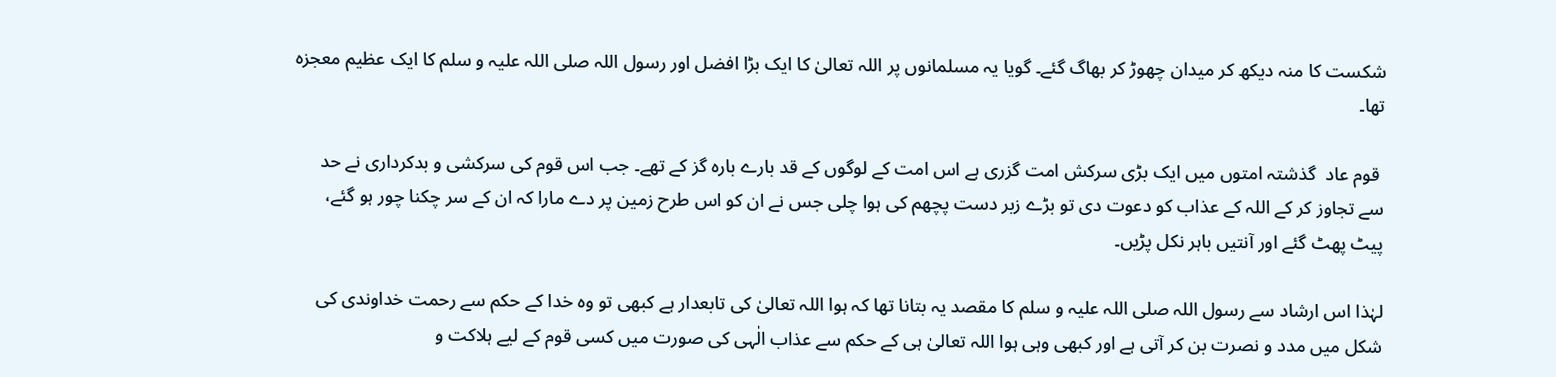شکست کا منہ دیکھ کر میدان چھوڑ کر بھاگ گئے۔ گویا یہ مسلمانوں پر اللہ تعالیٰ کا ایک بڑا افضل اور رسول اللہ صلی اللہ علیہ و سلم کا ایک عظیم معجزہ تھا۔

 قوم عاد  گذشتہ امتوں میں ایک بڑی سرکش امت گزری ہے اس امت کے لوگوں کے قد بارے بارہ گز کے تھے۔ جب اس قوم کی سرکشی و بدکرداری نے حد سے تجاوز کر کے اللہ کے عذاب کو دعوت دی تو بڑے زبر دست پچھم کی ہوا چلی جس نے ان کو اس طرح زمین پر دے مارا کہ ان کے سر چکنا چور ہو گئے، پیٹ پھٹ گئے اور آنتیں باہر نکل پڑیں۔

لہٰذا اس ارشاد سے رسول اللہ صلی اللہ علیہ و سلم کا مقصد یہ بتانا تھا کہ ہوا اللہ تعالیٰ کی تابعدار ہے کبھی تو وہ خدا کے حکم سے رحمت خداوندی کی شکل میں مدد و نصرت بن کر آتی ہے اور کبھی وہی ہوا اللہ تعالیٰ ہی کے حکم سے عذاب الٰہی کی صورت میں کسی قوم کے لیے ہلاکت و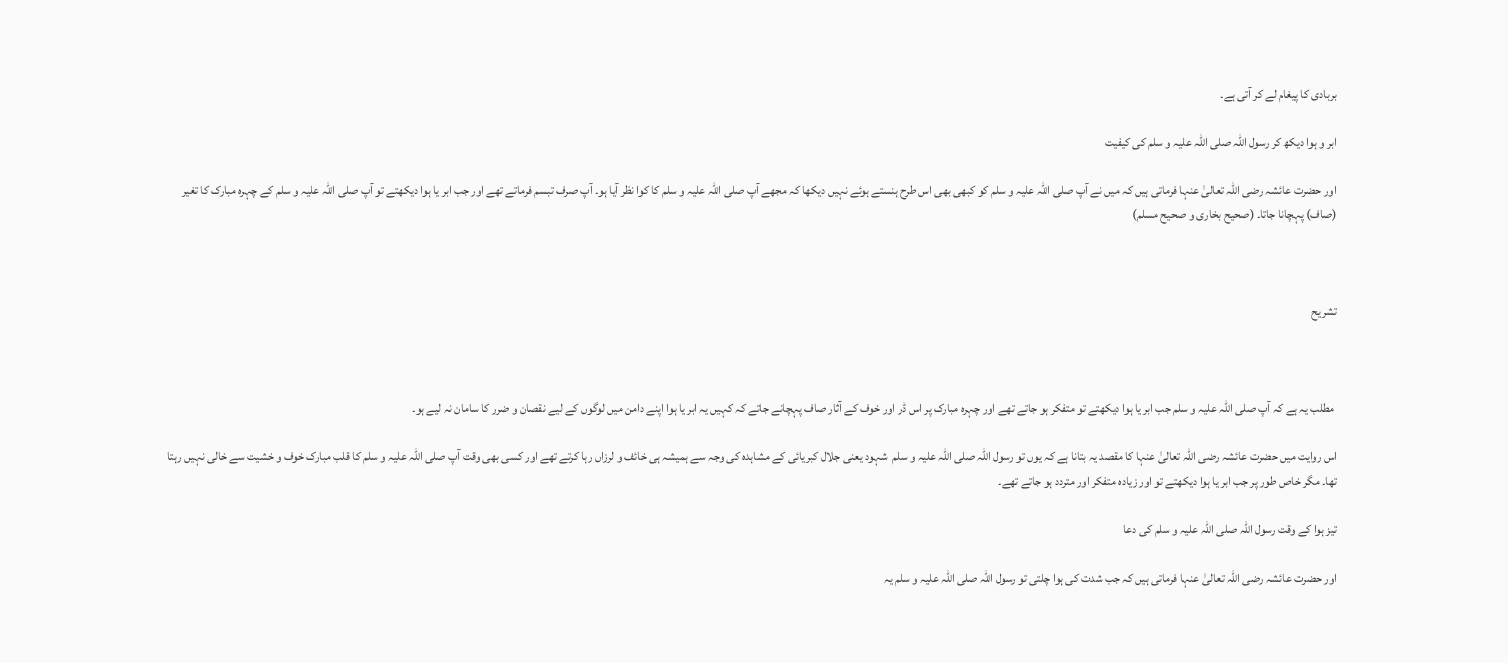بربادی کا پیغام لے کر آتی ہے۔

ابر و ہوا دیکھ کر رسول اللہ صلی اللہ علیہ و سلم کی کیفیت

اور حضرت عائشہ رضی اللہ تعالیٰ عنہا فرماتی ہیں کہ میں نے آپ صلی اللہ علیہ و سلم کو کبھی بھی اس طرح ہنستے ہوئے نہیں دیکھا کہ مجھے آپ صلی اللہ علیہ و سلم کا کوا نظر آیا ہو۔ آپ صرف تبسم فرماتے تھے اور جب ابر یا ہوا دیکھتے تو آپ صلی اللہ علیہ و سلم کے چہرہ مبارک کا تغیر (صاف) پہچانا جاتا۔ (صحیح بخاری و صحیح مسلم)



تشریح



 مطلب یہ ہے کہ آپ صلی اللہ علیہ و سلم جب ابر یا ہوا دیکھتے تو متفکر ہو جاتے تھے اور چہرہ مبارک پر اس ڈر اور خوف کے آثار صاف پہچانے جاتے کہ کہیں یہ ابر یا ہوا اپنے دامن میں لوگوں کے لیے نقصان و ضرر کا سامان نہ لیے ہو۔

اس روایت میں حضرت عائشہ رضی اللہ تعالیٰ عنہا کا مقصد یہ بتانا ہے کہ یوں تو رسول اللہ صلی اللہ علیہ و سلم  شہود یعنی جلال کبریائی کے مشاہدہ کی وجہ سے ہمیشہ ہی خائف و لرزاں رہا کرتے تھے اور کسی بھی وقت آپ صلی اللہ علیہ و سلم کا قلب مبارک خوف و خشیت سے خالی نہیں رہتا تھا۔ مگر خاص طور پر جب ابر یا ہوا دیکھتے تو اور زیادہ متفکر اور متردد ہو جاتے تھے۔

تیز ہوا کے وقت رسول اللہ صلی اللہ علیہ و سلم کی دعا

اور حضرت عائشہ رضی اللہ تعالیٰ عنہا فرماتی ہیں کہ جب شدت کی ہوا چلتی تو رسول اللہ صلی اللہ علیہ و سلم یہ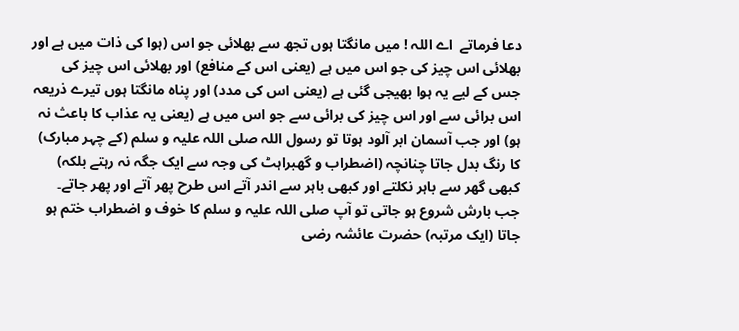دعا فرماتے  اے اللہ ! میں مانگتا ہوں تجھ سے بھلائی جو اس (ہوا کی ذات میں ہے اور بھلائی اس چیز کی جو اس میں ہے (یعنی اس کے منافع) اور بھلائی اس چیز کی جس کے لیے یہ ہوا بھیجی گئی ہے (یعنی اس کی مدد) اور پناہ مانگتا ہوں تیرے ذریعہ اس برائی سے اور اس چیز کی برائی سے جو اس میں ہے (یعنی یہ عذاب کا باعث نہ ہو) اور جب آسمان ابر آلود ہوتا تو رسول اللہ صلی اللہ علیہ و سلم (کے چہر مبارک) کا رنگ بدل جاتا چنانچہ (اضطراب و گھبراہٹ کی وجہ سے ایک جگہ نہ رہتے بلکہ) کبھی گھر سے باہر نکلتے اور کبھی باہر سے اندر آتے اس طرح پھر آتے اور پھر جاتے۔ جب بارش شروع ہو جاتی تو آپ صلی اللہ علیہ و سلم کا خوف و اضطراب ختم ہو جاتا (ایک مرتبہ) حضرت عائشہ رضی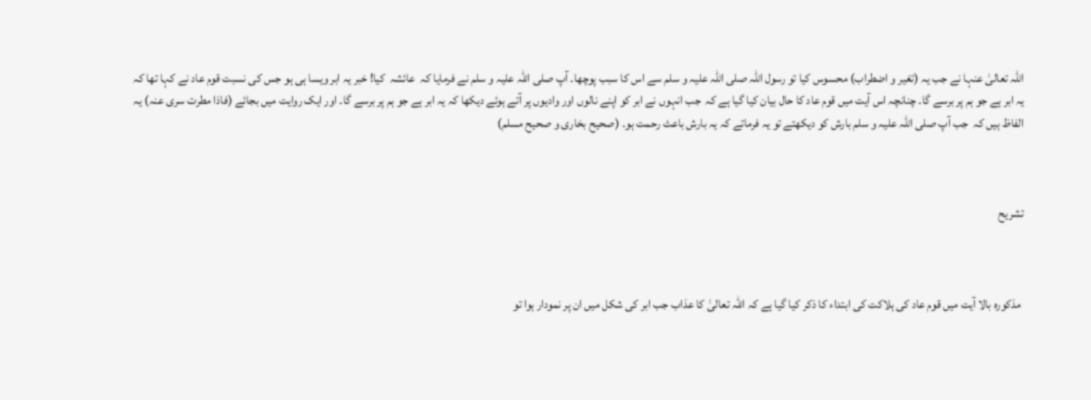اللہ تعالیٰ عنہا نے جب یہ (تغیر و اضطراب) محسوس کیا تو رسول اللہ صلی اللہ علیہ و سلم سے اس کا سبب پوچھا۔ آپ صلی اللہ علیہ و سلم نے فرمایا کہ  عائشہ  کیا! خبر یہ ابر ویسا ہی ہو جس کی نسبت قوم عاد نے کہا تھا کہ  یہ ابر ہے جو ہم پر برسے گا۔ چنانچہ اس آیت میں قوم عاد کا حال بیان کیا گیا ہے کہ  جب انہوں نے ابر کو اپنے نالوں اور وادیوں پر آتے ہوئے دیکھا کہ یہ ابر ہے جو ہم پر برسے گا۔ اور ایک روایت میں بجائے (فاذا مطرت سری عنہ) یہ الفاظ ہیں کہ  جب آپ صلی اللہ علیہ و سلم بارش کو دیکھتے تو یہ فرماتے کہ یہ بارش باعث رحمت ہو۔ (صحیح بخاری و صحیح مسلم)



تشریح



 مذکورہ بالا آیت میں قوم عاد کی ہلاکت کی ابتداء کا ذکر کیا گیا ہے کہ اللہ تعالیٰ کا عذاب جب ابر کی شکل میں ان پر نمودار ہوا تو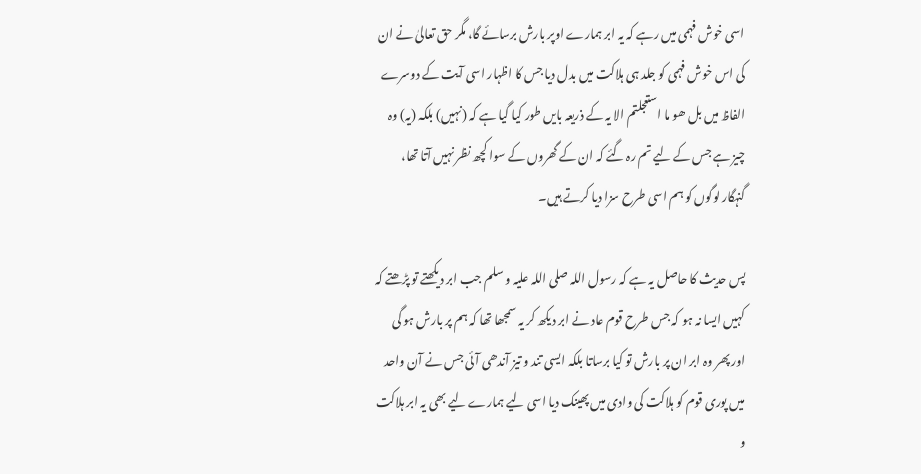اسی خوش فہمی میں رہے کہ یہ ابر ہمارے اوپر بارش برسائے گا، مگر حق تعالیٰ نے ان کی اس خوش فہمی کو جلد ہی ہلاکت میں بدل دیا جس کا اظہار اسی آیت کے دوسرے الفاظ میں بل ھو ما استعجلتم الا یہ کے ذریعہ بایں طور کیا گیا ہے کہ (نہیں) بلکہ (یہ) وہ چیز ہے جس کے لیے تم رہ گئے کہ ان کے گھروں کے سوا کچھ نظر نہیں آتا تھا، گنہگار لوگوں کو ہم اسی طرح سزا دیا کرتے ہیں۔

پس حدیث کا حاصل یہ ہے کہ رسول اللہ صلی اللہ علیہ و سلم جب ابر دیکھتے تو پڑھتے کہ کہیں ایسا نہ ہو کہ جس طرح قوم عاد نے ابر دیکھ کر یہ سمجھا تھا کہ ہم پر بارش ہو گی اور پھر وہ ابر ان پر بارش تو کیا برساتا بلکہ ایسی تند و تیز آندھی آئی جس نے آن واحد میں پوری قوم کو ہلاکت کی وادی میں پھینک دیا اسی لیے ہمارے لیے بھی یہ ابر ہلاکت و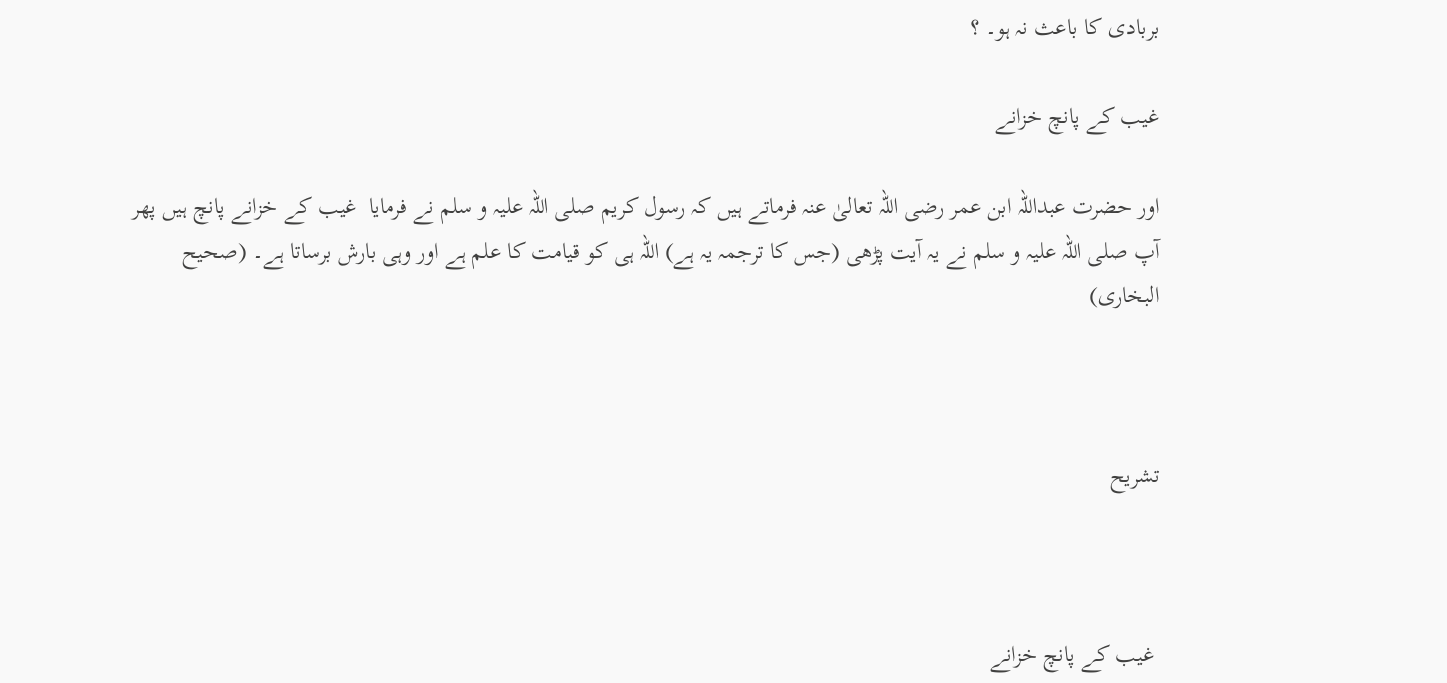بربادی کا باعث نہ ہو۔ ؟

غیب کے پانچ خزانے

اور حضرت عبداللہ ابن عمر رضی اللہ تعالیٰ عنہ فرماتے ہیں کہ رسول کریم صلی اللہ علیہ و سلم نے فرمایا  غیب کے خزانے پانچ ہیں پھر آپ صلی اللہ علیہ و سلم نے یہ آیت پڑھی (جس کا ترجمہ یہ ہے) اللہ ہی کو قیامت کا علم ہے اور وہی بارش برساتا ہے۔ (صحیح البخاری)



تشریح



 غیب کے پانچ خزانے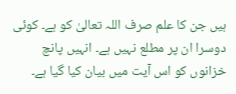ہیں جن کا علم صرف اللہ تعالیٰ کو ہے۔ کوئی دوسرا ان پر مطلع نہیں ہے۔ انہیں پانچ خزانوں کو اس آیت میں بیان کیا گیا ہے۔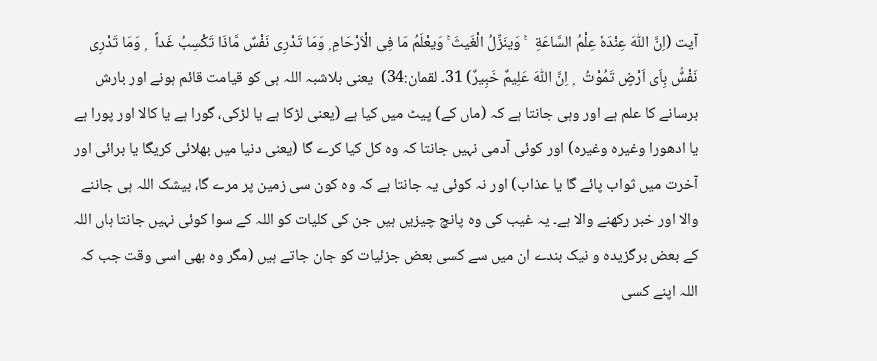آیت (اِنَّ اللّٰهَ عِنْدَهٗ عِلْمُ السَّاعَةِ   ۚ وَینَزِّلُ الْغَیثَ ۚ وَیعْلَمُ مَا فِی الْاَرْحَامِ ۭ وَمَا تَدْرِی نَفْسٌ مَّاذَا تَكْسِبُ غَداً   ۭ وَمَا تَدْرِی نَفْسٌۢ بِاَی اَرْضٍ تَمُوْتُ   ۭ اِنَّ اللّٰهَ عَلِیمٌ خَبِیرٌ) 31۔ لقمان:34)  یعنی بلاشبہ اللہ ہی کو قیامت قائم ہونے اور بارش برسانے کا علم ہے اور وہی جانتا ہے کہ (ماں کے) پیٹ میں کیا ہے (یعنی لڑکا ہے یا لڑکی، گورا ہے یا کالا اور پورا ہے یا ادھورا وغیرہ وغیرہ) اور کوئی آدمی نہیں جانتا کہ وہ کل کیا کرے گا (یعنی دنیا میں بھلائی کریگا یا برائی اور آخرت میں ثواب پائے گا یا عذاب) اور نہ کوئی یہ جانتا ہے کہ وہ کون سی زمین پر مرے گا، بیشک اللہ ہی جاننے والا اور خبر رکھنے والا ہے۔ یہ غیب کی وہ پانچ چیزیں ہیں جن کی کلیات کو اللہ کے سوا کوئی نہیں جانتا ہاں اللہ کے بعض برگزیدہ و نیک بندے ان میں سے کسی بعض جزئیات کو جان جاتے ہیں (مگر وہ بھی اسی وقت جب کہ اللہ اپنے کسی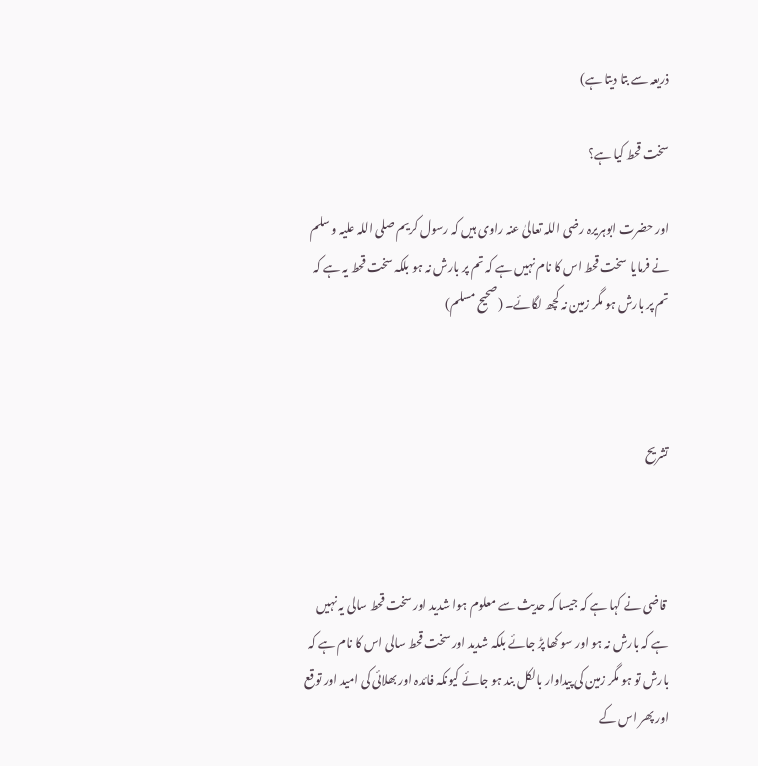ذریعہ سے بتا دیتا ہے)

سخت قحط کیا ہے؟

اور حضرت ابوہریرہ رضی اللہ تعالیٰ عنہ راوی ہیں کہ رسول کریم صلی اللہ علیہ و سلم نے فرمایا  سخت قحط اس کا نام نہیں ہے کہ تم پر بارش نہ ہو بلکہ سخت قحط یہ ہے کہ تم پر بارش ہو مگر زمین نہ کچھ لگائے۔ (صحیح مسلم)



تشریح



 قاضی نے کہا ہے کہ جیسا کہ حدیث سے معلوم ہوا شدید اور سخت قحط سالی یہ نہیں ہے کہ بارش نہ ہو اور سو کھا پڑ جائے بلکہ شدید اور سخت قحط سالی اس کا نام ہے کہ بارش تو ہو مگر زمین کی پیداوار بالکل بند ہو جائے کیونکہ فائدہ اور بھلائی کی امید اور توقع اور پھر اس کے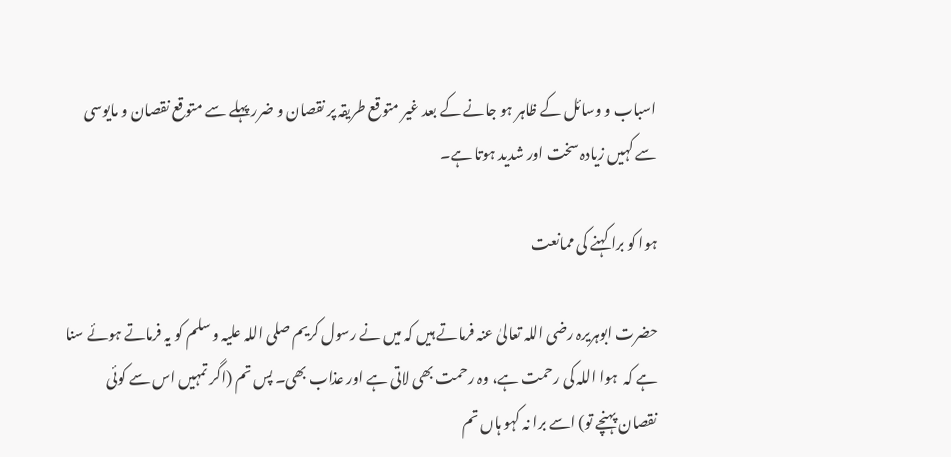اسباب و وسائل کے ظاہر ہو جانے کے بعد غیر متوقع طریقہ پر نقصان و ضرر پہلے سے متوقع نقصان و مایوسی سے کہیں زیادہ سخت اور شدید ہوتا ہے۔

ہوا کو برا کہنے کی ممانعت

حضرت ابوہریرہ رضی اللہ تعالیٰ عنہ فرماتے ہیں کہ میں نے رسول کریم صلی اللہ علیہ و سلم کو یہ فرماتے ہوئے سنا ہے کہ  ہوا اللہ کی رحمت ہے، وہ رحمت بھی لاتی ہے اور عذاب بھی۔ پس تم (اگر تمہیں اس سے کوئی نقصان پہنچے تو) اسے برا نہ کہو ہاں تم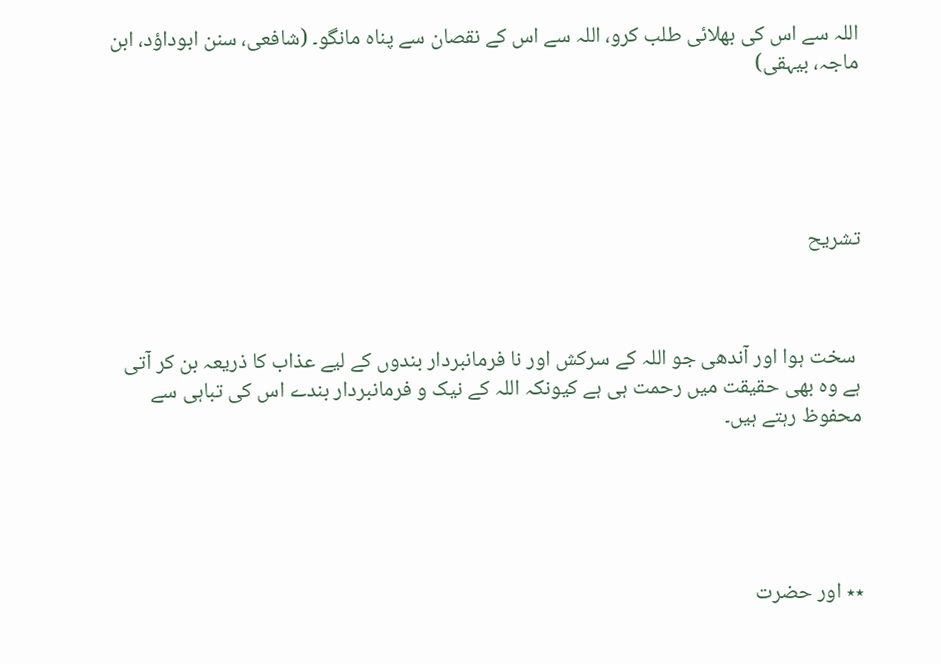اللہ سے اس کی بھلائی طلب کرو، اللہ سے اس کے نقصان سے پناہ مانگو۔ (شافعی، سنن ابوداؤد، ابن ماجہ، بیہقی)





تشریح



 سخت ہوا اور آندھی جو اللہ کے سرکش اور نا فرمانبردار بندوں کے لیے عذاب کا ذریعہ بن کر آتی ہے وہ بھی حقیقت میں رحمت ہی ہے کیونکہ اللہ کے نیک و فرمانبردار بندے اس کی تباہی سے محفوظ رہتے ہیں۔





٭٭ اور حضرت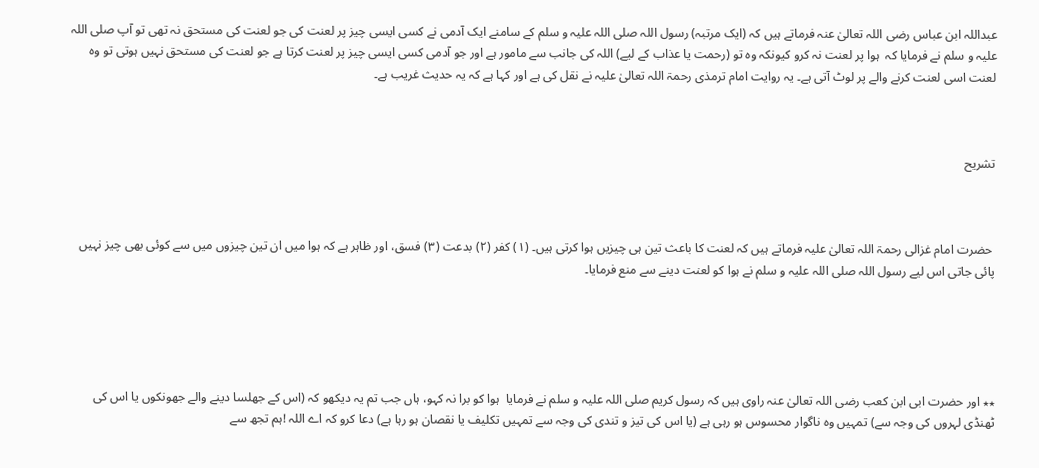عبداللہ ابن عباس رضی اللہ تعالیٰ عنہ فرماتے ہیں کہ (ایک مرتبہ) رسول اللہ صلی اللہ علیہ و سلم کے سامنے ایک آدمی نے کسی ایسی چیز پر لعنت کی جو لعنت کی مستحق نہ تھی تو آپ صلی اللہ علیہ و سلم نے فرمایا کہ  ہوا پر لعنت نہ کرو کیونکہ وہ تو (رحمت یا عذاب کے لیے) اللہ کی جانب سے مامور ہے اور جو آدمی کسی ایسی چیز پر لعنت کرتا ہے جو لعنت کی مستحق نہیں ہوتی تو وہ لعنت اسی لعنت کرنے والے پر لوٹ آتی ہے۔ یہ روایت امام ترمذی رحمۃ اللہ تعالیٰ علیہ نے نقل کی ہے اور کہا ہے کہ یہ حدیث غریب ہے۔



تشریح



 حضرت امام غزالی رحمۃ اللہ تعالیٰ علیہ فرماتے ہیں کہ لعنت کا باعث تین ہی چیزیں ہوا کرتی ہیں۔ (١) کفر (٢) بدعت (٣) فسق، اور ظاہر ہے کہ ہوا میں ان تین چیزوں میں سے کوئی بھی چیز نہیں پائی جاتی اس لیے رسول اللہ صلی اللہ علیہ و سلم نے ہوا کو لعنت دینے سے منع فرمایا۔





٭٭ اور حضرت ابی ابن کعب رضی اللہ تعالیٰ عنہ راوی ہیں کہ رسول کریم صلی اللہ علیہ و سلم نے فرمایا  ہوا کو برا نہ کہو، ہاں جب تم یہ دیکھو کہ (اس کے جھلسا دینے والے جھونکوں یا اس کی ٹھنڈی لہروں کی وجہ سے) تمہیں وہ ناگوار محسوس ہو رہی ہے (یا اس کی تیز و تندی کی وجہ سے تمہیں تکلیف یا نقصان ہو رہا ہے) دعا کرو کہ اے اللہ !ہم تجھ سے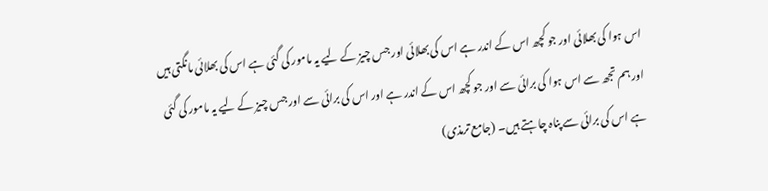اس ہوا کی بھلائی اور جو کچھ اس کے اندر ہے اس کی بھلائی اور جس چیز کے لیے یہ مامور کی گئی ہے اس کی بھلائی مانگتی ہیں اور ہم تجھ سے اس ہوا کی برائی سے اور جو کچھ اس کے اندر ہے اور اس کی برائی سے اور جس چیز کے لیے یہ مامور کی گئی ہے اس کی برائی سے پناہ چاہتے ہیں۔ (جامع ترمذی)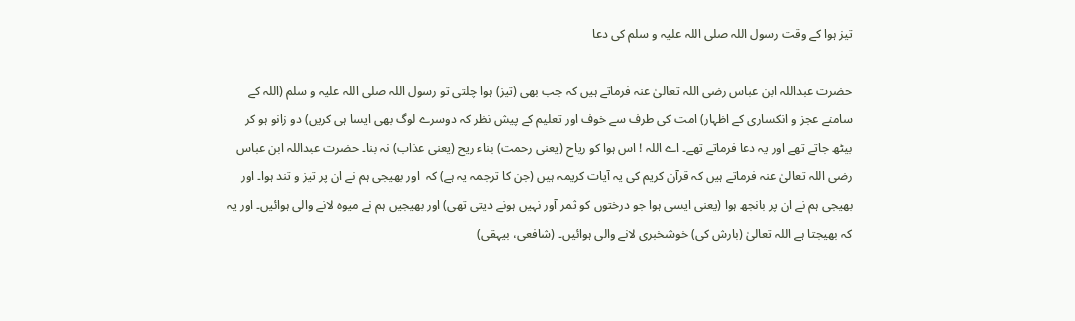تیز ہوا کے وقت رسول اللہ صلی اللہ علیہ و سلم کی دعا

حضرت عبداللہ ابن عباس رضی اللہ تعالیٰ عنہ فرماتے ہیں کہ جب بھی (تیز) ہوا چلتی تو رسول اللہ صلی اللہ علیہ و سلم (اللہ کے سامنے عجز و انکساری کے اظہار) امت کی طرف سے خوف اور تعلیم کے پیش نظر کہ دوسرے لوگ بھی ایسا ہی کریں) دو زانو ہو کر بیٹھ جاتے تھے اور یہ دعا فرماتے تھے۔ اے اللہ ! اس ہوا کو ریاح (یعنی رحمت) بناء ریح (یعنی عذاب) نہ بنا۔ حضرت عبداللہ ابن عباس رضی اللہ تعالیٰ عنہ فرماتے ہیں کہ قرآن کریم کی یہ آیات کریمہ ہیں (جن کا ترجمہ یہ ہے) کہ  اور بھیجی ہم نے ان پر تیز و تند ہوا۔ اور بھیجی ہم نے ان پر بانجھ ہوا (یعنی ایسی ہوا جو درختوں کو ثمر آور نہیں ہونے دیتی تھی) اور بھیجیں ہم نے میوہ لانے والی ہوائیں۔ اور یہ کہ بھیجتا ہے اللہ تعالیٰ (بارش کی) خوشخبری لانے والی ہوائیں۔ (شافعی، بیہقی)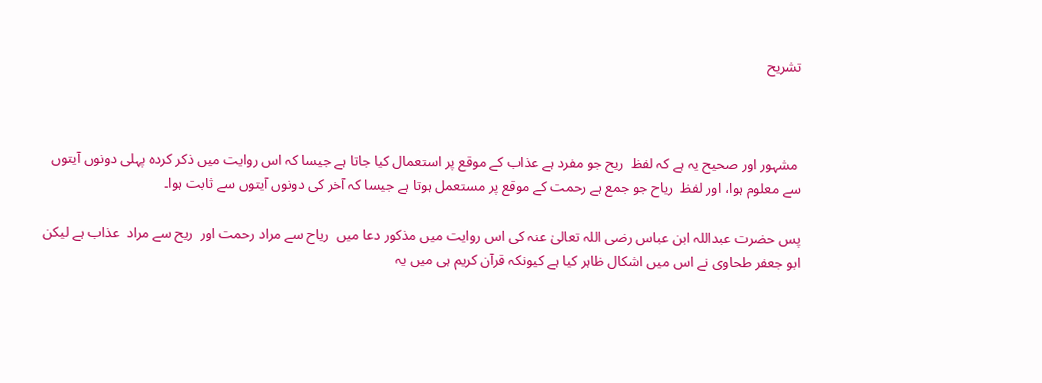تشریح



 مشہور اور صحیح یہ ہے کہ لفظ  ریح جو مفرد ہے عذاب کے موقع پر استعمال کیا جاتا ہے جیسا کہ اس روایت میں ذکر کردہ پہلی دونوں آیتوں سے معلوم ہوا، اور لفظ  ریاح جو جمع ہے رحمت کے موقع پر مستعمل ہوتا ہے جیسا کہ آخر کی دونوں آیتوں سے ثابت ہوا۔

پس حضرت عبداللہ ابن عباس رضی اللہ تعالیٰ عنہ کی اس روایت میں مذکور دعا میں  ریاح سے مراد رحمت اور  ریح سے مراد  عذاب ہے لیکن ابو جعفر طحاوی نے اس میں اشکال ظاہر کیا ہے کیونکہ قرآن کریم ہی میں یہ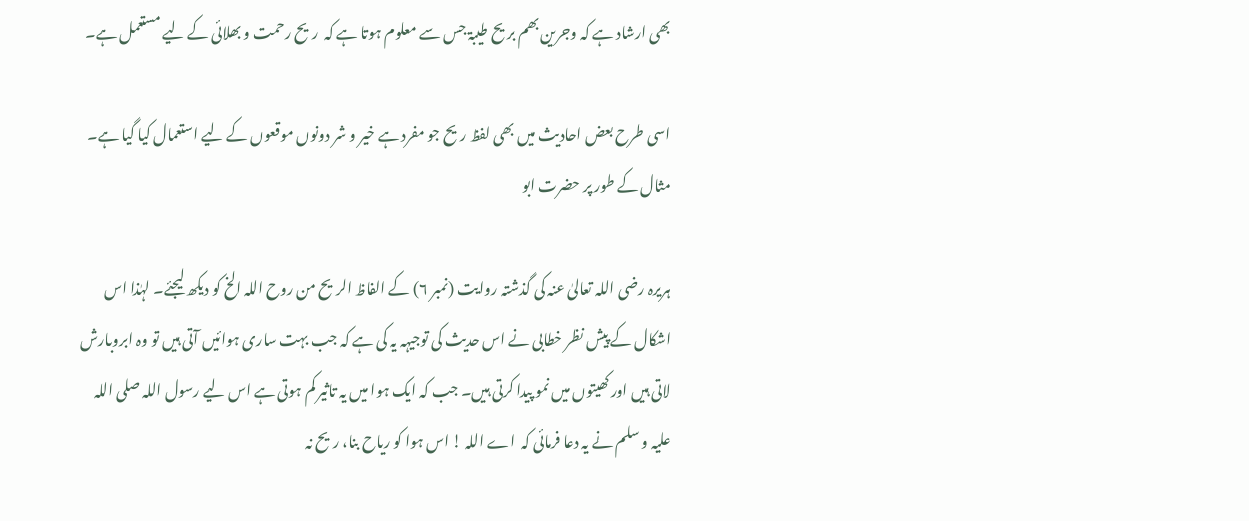بھی ارشاد ہے کہ وجرین بھم بر یح طیبۃ جس سے معلوم ہوتا ہے کہ  ریح رحمت و بھلائی کے لیے مستعمل ہے۔

اسی طرح بعض احادیث میں بھی لفظ ریح جو مفرد ہے خیر و شر دونوں موقعوں کے لیے استعمال کیا گیا ہے۔ مثال کے طور پر حضرت ابو

ہریرہ رضی اللہ تعالیٰ عنہ کی گذشتہ روایت (نمبر ٦) کے الفاظ الریح من روح اللہ الخ کو دیکھ لیجئے۔ لہٰذا اس اشکال کے پیش نظر خطابی نے اس حدیث کی توجیہہ یہ کی ہے کہ جب بہت ساری ہوائیں آتی ہیں تو وہ ابروبارش لاتی ہیں اور کھیتوں میں نمو پیدا کرتی ہیں۔ جب کہ ایک ہوا میں یہ تاثیر کم ہوتی ہے اس لیے رسول اللہ صلی اللہ علیہ و سلم نے یہ دعا فرمائی کہ  اے اللہ ! اس ہوا کو ریاح بنا، ریح نہ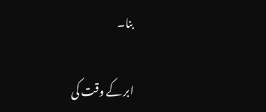بنا۔

ابر کے وقت کی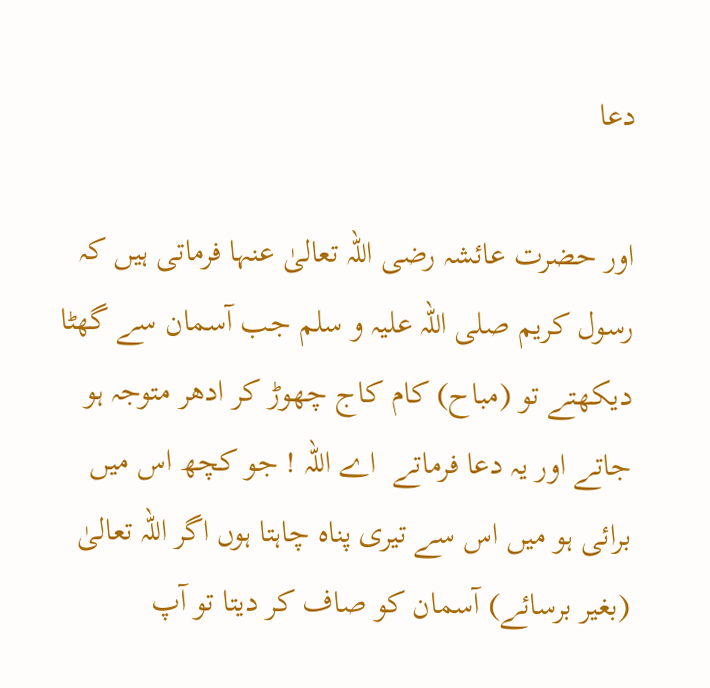دعا

اور حضرت عائشہ رضی اللہ تعالیٰ عنہا فرماتی ہیں کہ رسول کریم صلی اللہ علیہ و سلم جب آسمان سے گھٹا دیکھتے تو (مباح) کام کاج چھوڑ کر ادھر متوجہ ہو جاتے اور یہ دعا فرماتے  اے اللہ ! جو کچھ اس میں برائی ہو میں اس سے تیری پناہ چاہتا ہوں اگر اللہ تعالیٰ (بغیر برسائے) آسمان کو صاف کر دیتا تو آپ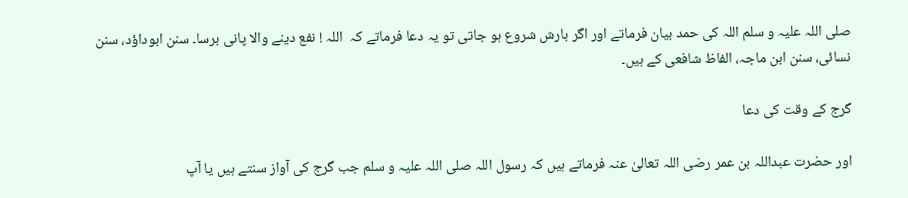صلی اللہ علیہ و سلم اللہ کی حمد بیان فرماتے اور اگر بارش شروع ہو جاتی تو یہ دعا فرماتے کہ  اللہ ! نفع دینے والا پانی برسا۔ سنن ابوداؤد، سنن نسائی، سنن ابن ماجہ، الفاظ شافعی کے ہیں۔

گرج کے وقت کی دعا

اور حضرت عبداللہ بن عمر رضی اللہ تعالیٰ عنہ فرماتے ہیں کہ رسول اللہ صلی اللہ علیہ و سلم جب گرج کی آواز سنتے ہیں یا آپ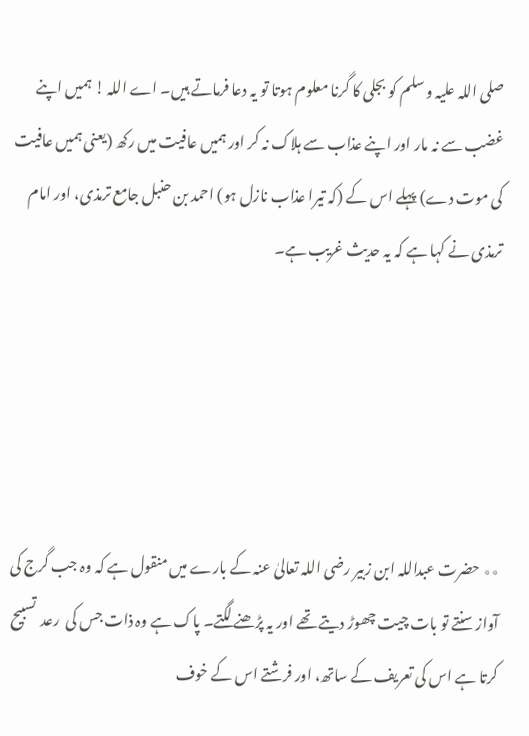صلی اللہ علیہ و سلم کو بجلی کا گرنا معلوم ہوتا تو یہ دعا فرماتے ہیں۔ اے اللہ ! ہمیں اپنے غضب سے نہ مار اور اپنے عذاب سے ہلاک نہ کر اور ہمیں عافیت میں رکھ (یعنی ہمیں عافیت کی موت دے) پہلے اس کے (کہ تیرا عذاب نازل ہو) احمد بن حنبل جامع ترمذی، اور امام ترمذی نے کہا ہے کہ یہ حدیث غریب ہے۔





٭٭ حضرت عبداللہ ابن زبیر رضی اللہ تعالیٰ عنہ کے بارے میں منقول ہے کہ وہ جب گرج کی آواز سنتے تو بات چیت چھوڑ دیتے تھے اور یہ پڑھنے لگتے۔ پاک ہے وہ ذات جس کی  رعد  تسبیح کرتا ہے اس کی تعریف کے ساتھ، اور فرشتے اس کے خوف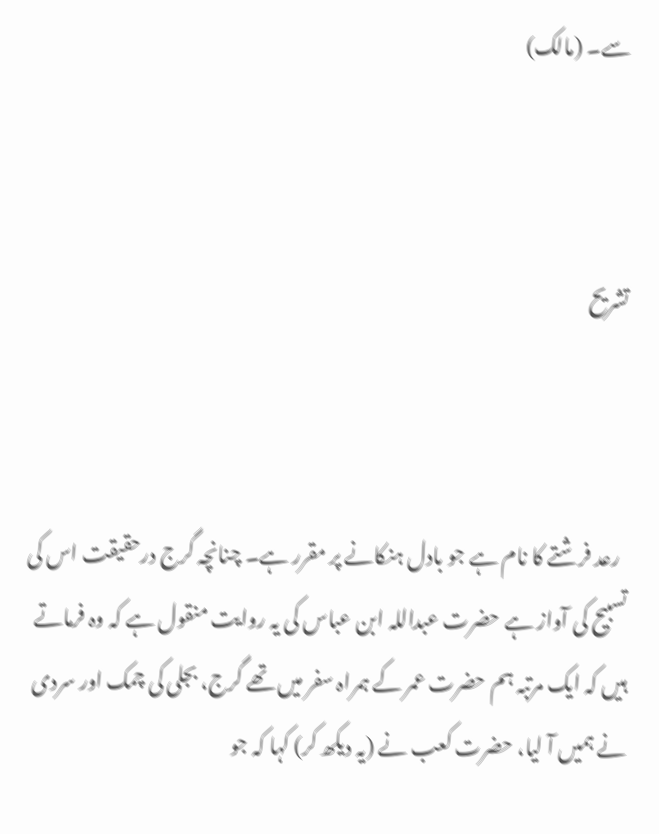سے۔ (مالک)



تشریح



  رعد فرشتے کا نام ہے جو بادل ہنکانے پر مقرر ہے۔ چنانچہ گرج درحقیقت اس کی تسبیح کی آواز ہے حضرت عبداللہ ابن عباس کی یہ روایت منقول ہے کہ وہ فرماتے ہیں کہ ایک مرتبہ ہم حضرت عمر کے ہمراہ سفر میں تھے گرج، بجلی کی چمک اور سردی نے ہمیں آ لیا، حضرت کعب نے (یہ دیکھ کر) کہا کہ جو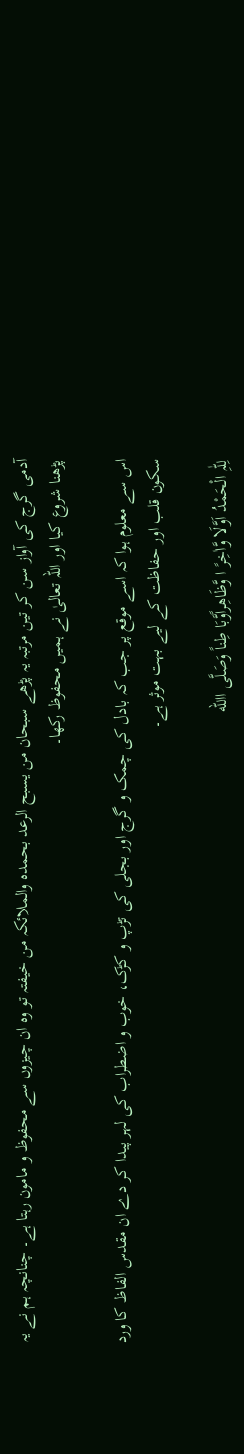آدمی گرج کی آواز سن کر تین مرتبہ یہ پڑھے سبحان من یسبح الرعد بحمدہ والملائکہ من خیفتہ تو وہ ان چیزوں سے محفوظ و مامون رہتا ہے۔ چنانچہ ہم نے یہ پڑھنا شروع کیا اور اللہ تعالیٰ نے ہمیں محفوظ رکھا۔

اس سے معلوم ہوا کہ اسے موقع پر جب کہ بادل کی چمک و گرج اور بجلی کی تڑپ و کڑک، خوب و اضطراب کی لہر پیدا کر دے ان مقدس الفاظ کا ورد سکون قلب اور حفاظت کے لیے بہت موثر ہے۔

لِلّٰہِ الْحَمْدُ اَوَّلَا وَّاٰخِرً ا وَّظَاھِراًوَّبَا طِناً وَصَلَّی االله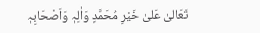تَعَالیٰ عَلیٰ خَیْرِ مُحَمَّدٍ وَاٰلِہٖ وَاَصْحَابِہٖ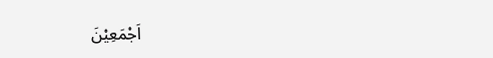اَجْمَعِیْنَ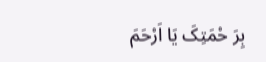بِرَ حْمَتِکَ یَا اَرْحَمَ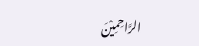الرَّاحِمِیْنَ